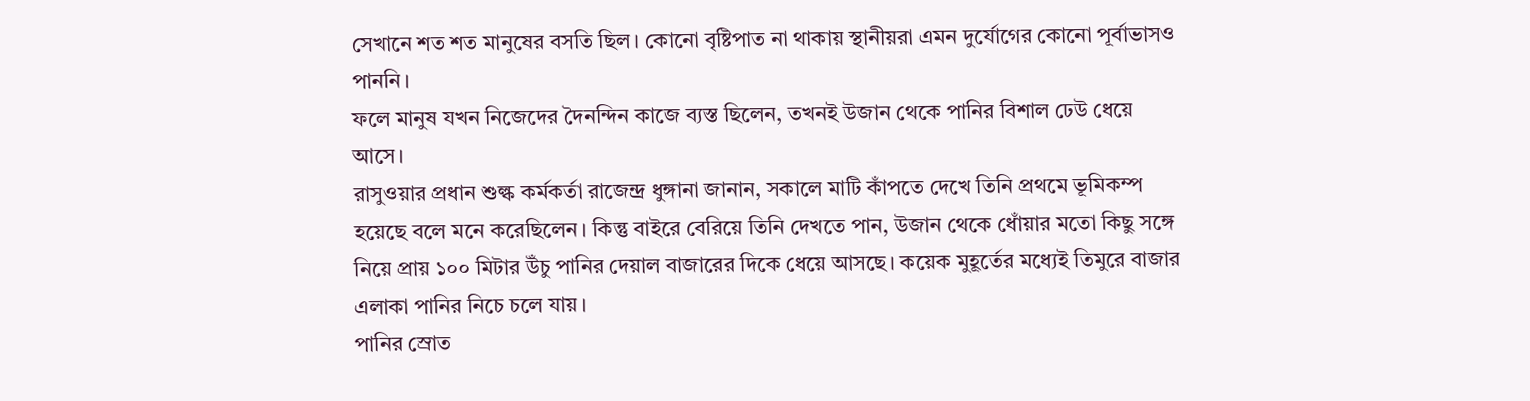সেখানে শত শত মানুষের বসতি ছিল। কোনো বৃষ্টিপাত না থাকায় স্থানীয়রা এমন দুর্যোগের কোনো পূর্বাভাসও পাননি।
ফলে মানুষ যখন নিজেদের দৈনন্দিন কাজে ব্যস্ত ছিলেন, তখনই উজান থেকে পানির বিশাল ঢেউ ধেয়ে আসে।
রাসুওয়ার প্রধান শুল্ক কর্মকর্তা রাজেন্দ্র ধুঙ্গানা জানান, সকালে মাটি কাঁপতে দেখে তিনি প্রথমে ভূমিকম্প হয়েছে বলে মনে করেছিলেন। কিন্তু বাইরে বেরিয়ে তিনি দেখতে পান, উজান থেকে ধোঁয়ার মতো কিছু সঙ্গে নিয়ে প্রায় ১০০ মিটার উঁচু পানির দেয়াল বাজারের দিকে ধেয়ে আসছে। কয়েক মুহূর্তের মধ্যেই তিমুরে বাজার এলাকা পানির নিচে চলে যায়।
পানির স্রোত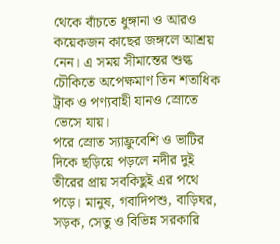থেকে বাঁচতে ধুঙ্গানা ও আরও কয়েকজন কাছের জঙ্গলে আশ্রয় নেন। এ সময় সীমান্তের শুল্ক চৌকিতে অপেক্ষমাণ তিন শতাধিক ট্রাক ও পণ্যবাহী যানও স্রোতে ভেসে যায়।
পরে স্রোত স্যাফ্রুবেশি ও ভাটির দিকে ছড়িয়ে পড়লে নদীর দুই তীরের প্রায় সবকিছুই এর পথে পড়ে। মানুষ, গবাদিপশু, বাড়িঘর, সড়ক, সেতু ও বিভিন্ন সরকারি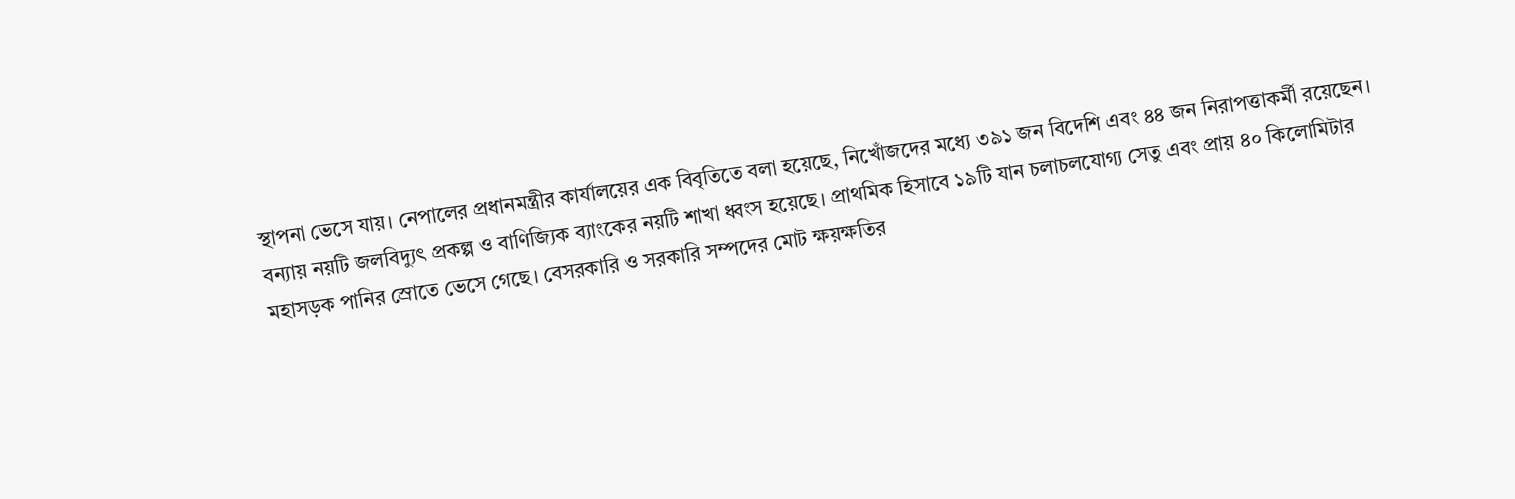স্থাপনা ভেসে যায়। নেপালের প্রধানমন্ত্রীর কার্যালয়ের এক বিবৃতিতে বলা হয়েছে, নিখোঁজদের মধ্যে ৩৯১ জন বিদেশি এবং ৪৪ জন নিরাপত্তাকর্মী রয়েছেন।
বন্যায় নয়টি জলবিদ্যুৎ প্রকল্প ও বাণিজ্যিক ব্যাংকের নয়টি শাখা ধ্বংস হয়েছে। প্রাথমিক হিসাবে ১৯টি যান চলাচলযোগ্য সেতু এবং প্রায় ৪০ কিলোমিটার মহাসড়ক পানির স্রোতে ভেসে গেছে। বেসরকারি ও সরকারি সম্পদের মোট ক্ষয়ক্ষতির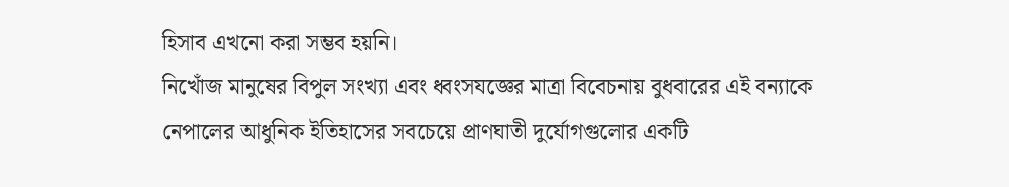হিসাব এখনো করা সম্ভব হয়নি।
নিখোঁজ মানুষের বিপুল সংখ্যা এবং ধ্বংসযজ্ঞের মাত্রা বিবেচনায় বুধবারের এই বন্যাকে নেপালের আধুনিক ইতিহাসের সবচেয়ে প্রাণঘাতী দুর্যোগগুলোর একটি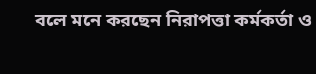বলে মনে করছেন নিরাপত্তা কর্মকর্তা ও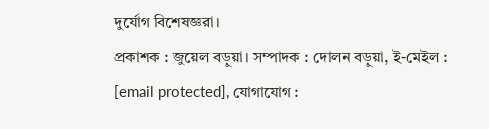দুর্যোগ বিশেষজ্ঞরা।
প্রকাশক : জুয়েল বড়ুয়া। সম্পাদক : দোলন বড়ুয়া, ই-মেইল : [email protected], যোগাযোগ :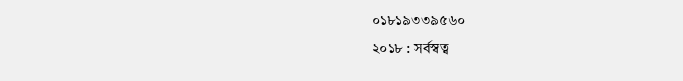০১৮১৯৩৩৯৫৬০
২০১৮ : সর্বস্বত্ব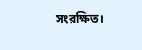সংরক্ষিত।